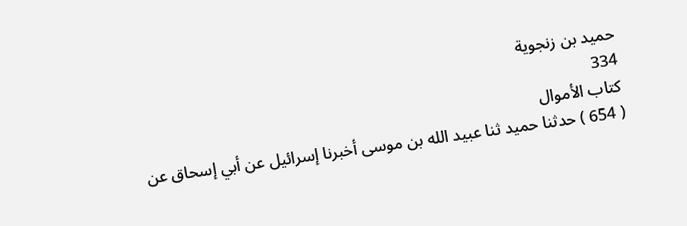حميد بن زنجوية
334
كتاب الأموال
( 654 ) حدثنا حميد ثنا عبيد الله بن موسى أخبرنا إسرائيل عن أبي إسحاق عن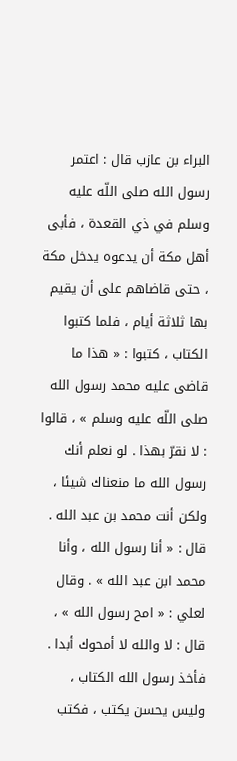البراء بن عازب قال : اعتمر رسول الله صلى اللّه عليه وسلم في ذي القعدة ، فأبى أهل مكة أن يدعوه يدخل مكة ، حتى قاضاهم على أن يقيم بها ثلاثة أيام ، فلما كتبوا الكتاب ، كتبوا : « هذا ما قاضى عليه محمد رسول الله صلى اللّه عليه وسلم » ، قالوا : لا نقرّ بهذا . لو نعلم أنك رسول الله ما منعناك شيئا ، ولكن أنت محمد بن عبد الله . قال : « أنا رسول الله ، وأنا محمد ابن عبد الله » . وقال لعلي : « امح رسول الله » ، قال : لا والله لا أمحوك أبدا . فأخذ رسول الله الكتاب ، وليس يحسن يكتب ، فكتب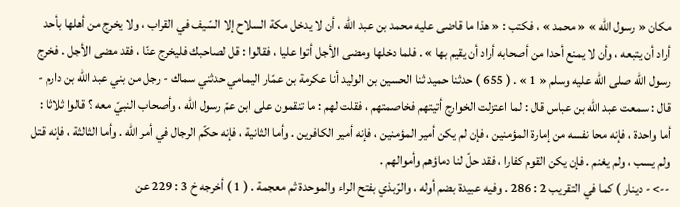مكان « رسول الله » « محمد » ، فكتب : « هذا ما قاضى عليه محمد بن عبد الله ، أن لا يدخل مكة السلاح إلا السّيف في القراب ، ولا يخرج من أهلها بأحد أراد أن يتبعه ، وأن لا يمنع أحدا من أصحابه أراد أن يقيم بها » . فلما دخلها ومضى الأجل أتوا عليا ، فقالوا : قل لصاحبك فليخرج عنّا ، فقد مضى الأجل . فخرج رسول الله صلى اللّه عليه وسلم « 1 » . ( 655 ) حدثنا حميد ثنا الحسين بن الوليد أنا عكرمة بن عمّار اليمامي حدثني سماك - رجل من بني عبد الله بن دارم - قال : سمعت عبد الله بن عباس قال : لما اعتزلت الخوارج أتيتهم فخاصمتهم ، فقلت لهم : ما تنقمون على ابن عمّ رسول الله ، وأصحاب النبيّ معه ؟ قالوا ثلاثا : أما واحدة ، فإنه محا نفسه من إمارة المؤمنين ، فإن لم يكن أمير المؤمنين ، فإنه أمير الكافرين . وأما الثانية ، فإنه حكّم الرجال في أمر الله . وأما الثالثة ، فإنه قتل ولم يسب ، ولم يغنم . فإن يكن القوم كفارا ، فقد حلّ لنا دماؤهم وأموالهم .
--> - دينار ) كما في التقريب 2 : 286 . وفيه عبيدة بضم أوله ، والرّبذي بفتح الراء والموحدة ثم معجمة . ( 1 ) أخرجه خ 3 : 229 عن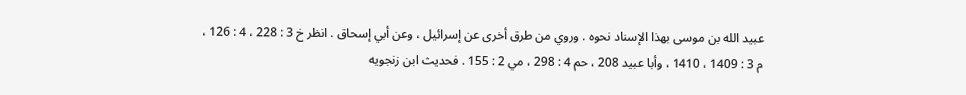عبيد الله بن موسى بهذا الإسناد نحوه . وروي من طرق أخرى عن إسرائيل ، وعن أبي إسحاق . انظر خ 3 : 228 ، 4 : 126 ، م 3 : 1409 ، 1410 ، وأبا عبيد 208 ، حم 4 : 298 ، مي 2 : 155 . فحديث ابن زنجويه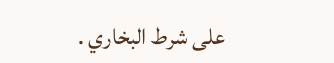على شرط البخاري .